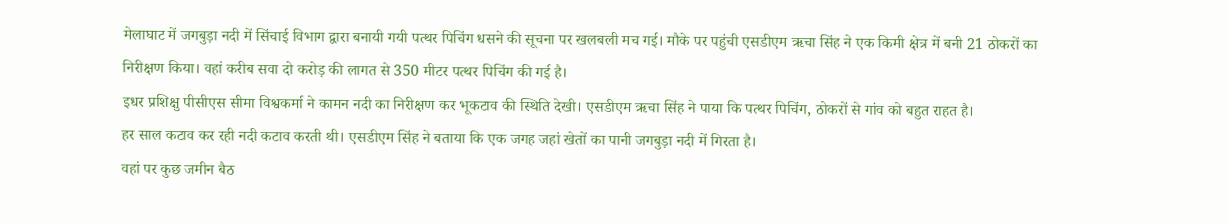मेलाघाट में जगबुड़ा नदी में सिंचाई विभाग द्वारा बनायी गयी पत्थर पिचिंग धसने की सूचना पर खलबली मच गई। मौके पर पहुंची एसडीएम ऋचा सिंह ने एक किमी क्षेत्र में बनी 21 ठोकरों का निरीक्षण किया। वहां करीब सवा दो करोड़ की लागत से 350 मीटर पत्थर पिचिंग की गई है।
इधर प्रशिक्षु पीसीएस सीमा विश्वकर्मा ने कामन नदी का निरीक्षण कर भूकटाव की स्थिति देखी। एसडीएम ऋचा सिंह ने पाया कि पत्थर पिचिंग, ठोकरों से गांव को बहुत राहत है।
हर साल कटाव कर रही नदी कटाव करती थी। एसडीएम सिंह ने बताया कि एक जगह जहां खेतों का पानी जगबुड़ा नदी में गिरता है।
वहां पर कुछ जमीन बैठ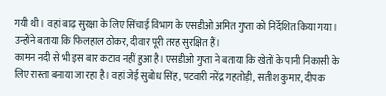गयी थी। वहां बाढ़ सुरक्षा के लिए सिंचाई विभाग के एसडीओ अमित गुप्ता को निर्देशित किया गया। उन्होंने बताया कि फिलहाल ठोकर, दीवार पूरी तरह सुरक्षित हैं।
कामन नदी से भी इस बार कटाव नहीं हुआ है। एसडीओ गुप्ता ने बताया कि खेतों के पानी निकासी के लिए रास्ता बनाया जा रहा है। वहां जेई सुबोध सिंह, पटवारी नरेंद्र गहतोड़ी, सतीश कुमार, दीपक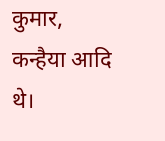कुमार, कन्हैया आदि थे।